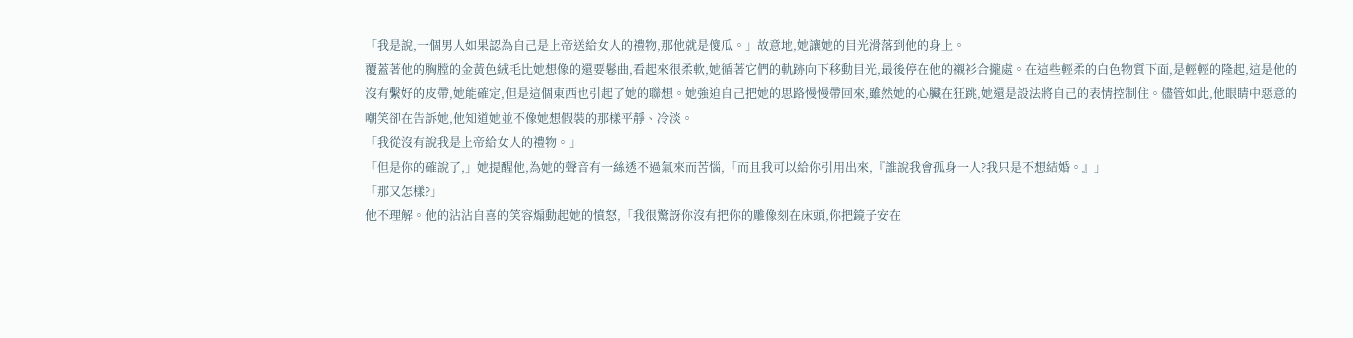「我是說,一個男人如果認為自己是上帝送給女人的禮物,那他就是傻瓜。」故意地,她讓她的目光滑落到他的身上。
覆蓋著他的胸膛的金黃色絨毛比她想像的還要鬈曲,看起來很柔軟,她循著它們的軌跡向下移動目光,最後停在他的襯衫合攏處。在這些輕柔的白色物質下面,是輕輕的隆起,這是他的沒有繫好的皮帶,她能確定,但是這個東西也引起了她的聯想。她強迫自己把她的思路慢慢帶回來,雖然她的心臟在狂跳,她還是設法將自己的表情控制住。儘管如此,他眼睛中惡意的嘲笑卻在告訴她,他知道她並不像她想假裝的那樣平靜、冷淡。
「我從沒有說我是上帝給女人的禮物。」
「但是你的確說了,」她提醒他,為她的聲音有一絲透不過氣來而苦惱,「而且我可以給你引用出來,『誰說我會孤身一人?我只是不想結婚。』」
「那又怎樣?」
他不理解。他的沾沾自喜的笑容煽動起她的憤怒,「我很驚訝你沒有把你的雕像刻在床頭,你把鏡子安在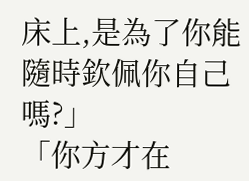床上,是為了你能隨時欽佩你自己嗎?」
「你方才在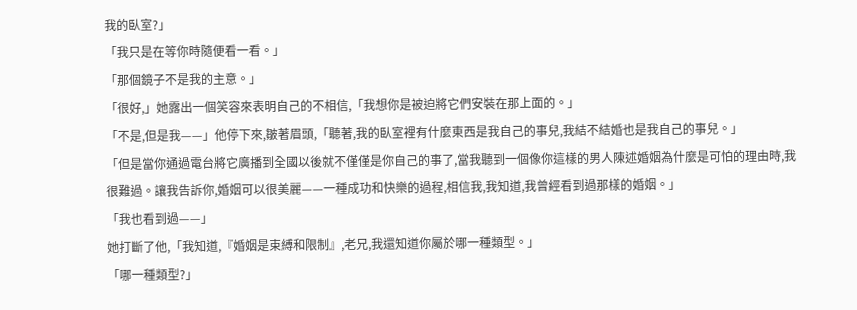我的臥室?」
「我只是在等你時隨便看一看。」
「那個鏡子不是我的主意。」
「很好,」她露出一個笑容來表明自己的不相信,「我想你是被迫將它們安裝在那上面的。」
「不是,但是我——」他停下來,皺著眉頭,「聽著,我的臥室裡有什麼東西是我自己的事兒,我結不結婚也是我自己的事兒。」
「但是當你通過電台將它廣播到全國以後就不僅僅是你自己的事了,當我聽到一個像你這樣的男人陳述婚姻為什麼是可怕的理由時,我很難過。讓我告訴你,婚姻可以很美麗——一種成功和快樂的過程,相信我,我知道,我曾經看到過那樣的婚姻。」
「我也看到過——」
她打斷了他,「我知道,『婚姻是束縛和限制』,老兄,我還知道你屬於哪一種類型。」
「哪一種類型?」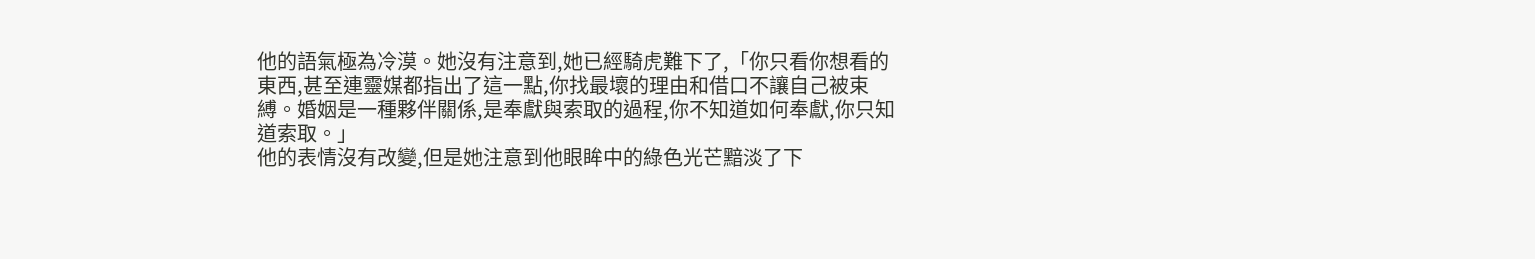他的語氣極為冷漠。她沒有注意到,她已經騎虎難下了,「你只看你想看的東西,甚至連靈媒都指出了這一點,你找最壞的理由和借口不讓自己被束縛。婚姻是一種夥伴關係,是奉獻與索取的過程,你不知道如何奉獻,你只知道索取。」
他的表情沒有改變,但是她注意到他眼眸中的綠色光芒黯淡了下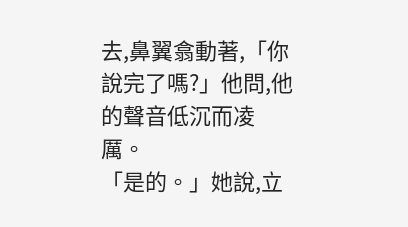去,鼻翼翕動著,「你說完了嗎?」他問,他的聲音低沉而凌厲。
「是的。」她說,立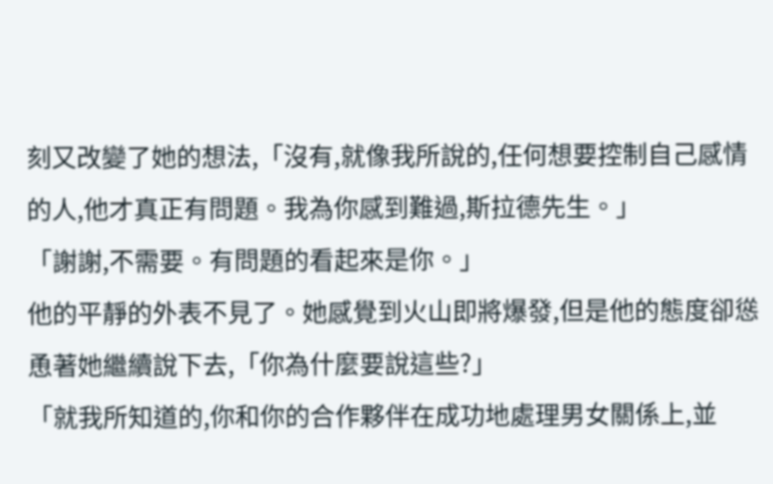刻又改變了她的想法,「沒有,就像我所說的,任何想要控制自己感情的人,他才真正有問題。我為你感到難過,斯拉德先生。」
「謝謝,不需要。有問題的看起來是你。」
他的平靜的外表不見了。她感覺到火山即將爆發,但是他的態度卻慫恿著她繼續說下去,「你為什麼要說這些?」
「就我所知道的,你和你的合作夥伴在成功地處理男女關係上,並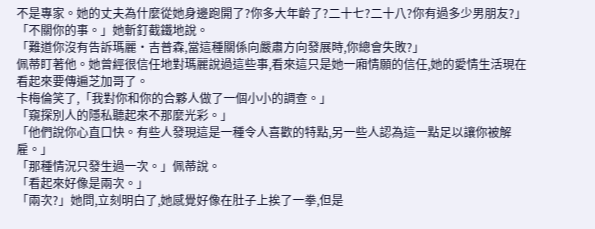不是專家。她的丈夫為什麼從她身邊跑開了?你多大年齡了?二十七?二十八?你有過多少男朋友?」
「不關你的事。」她斬釘截鐵地說。
「難道你沒有告訴瑪麗·吉普森,當這種關係向嚴肅方向發展時,你總會失敗?」
佩蒂盯著他。她曾經很信任地對瑪麗說過這些事,看來這只是她一廂情願的信任,她的愛情生活現在看起來要傳遍芝加哥了。
卡梅倫笑了,「我對你和你的合夥人做了一個小小的調查。」
「窺探別人的隱私聽起來不那麼光彩。」
「他們說你心直口快。有些人發現這是一種令人喜歡的特點,另一些人認為這一點足以讓你被解雇。」
「那種情況只發生過一次。」佩蒂說。
「看起來好像是兩次。」
「兩次?」她問,立刻明白了,她感覺好像在肚子上挨了一拳,但是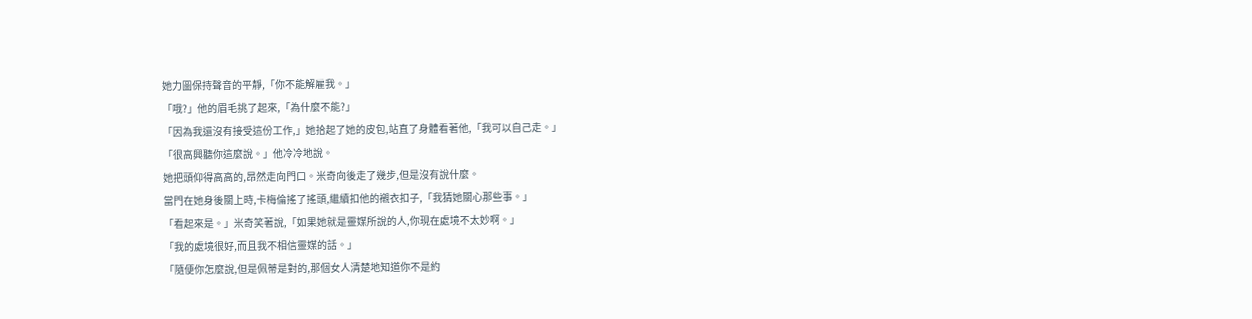她力圖保持聲音的平靜,「你不能解雇我。」
「哦?」他的眉毛挑了起來,「為什麼不能?」
「因為我還沒有接受這份工作,」她拾起了她的皮包,站直了身體看著他,「我可以自己走。」
「很高興聽你這麼說。」他冷冷地說。
她把頭仰得高高的,昂然走向門口。米奇向後走了幾步,但是沒有說什麼。
當門在她身後關上時,卡梅倫搖了搖頭,繼續扣他的襯衣扣子,「我猜她關心那些事。」
「看起來是。」米奇笑著說,「如果她就是靈媒所說的人,你現在處境不太妙啊。」
「我的處境很好,而且我不相信靈媒的話。」
「隨便你怎麼說,但是佩蒂是對的,那個女人清楚地知道你不是約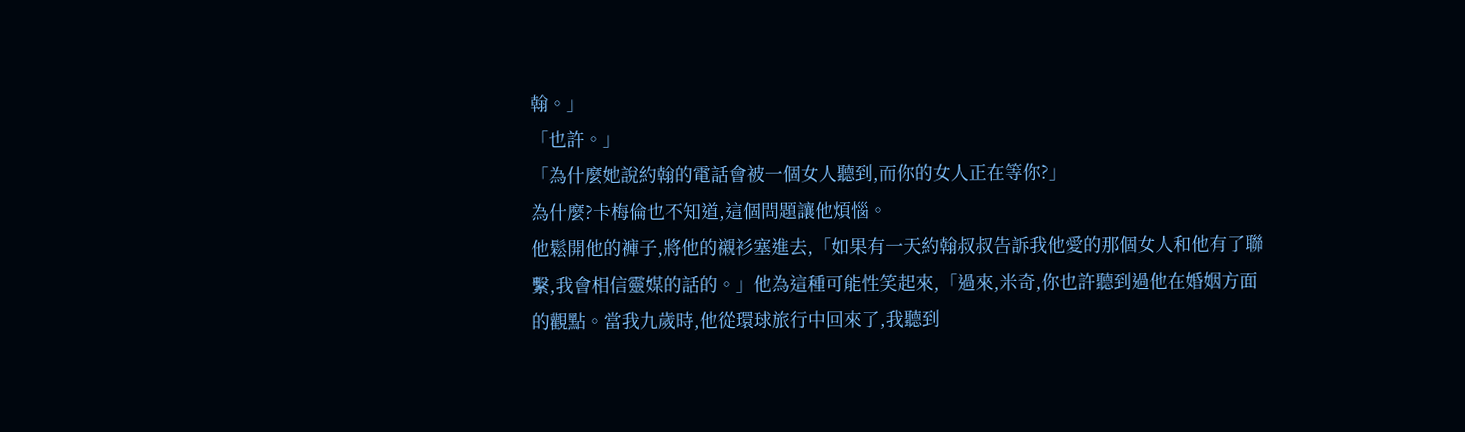翰。」
「也許。」
「為什麼她說約翰的電話會被一個女人聽到,而你的女人正在等你?」
為什麼?卡梅倫也不知道,這個問題讓他煩惱。
他鬆開他的褲子,將他的襯衫塞進去,「如果有一天約翰叔叔告訴我他愛的那個女人和他有了聯繫,我會相信靈媒的話的。」他為這種可能性笑起來,「過來,米奇,你也許聽到過他在婚姻方面的觀點。當我九歲時,他從環球旅行中回來了,我聽到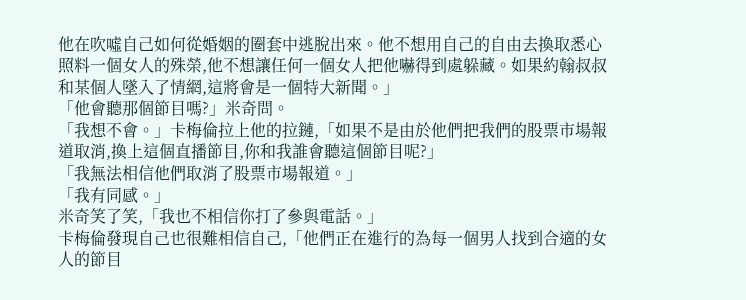他在吹噓自己如何從婚姻的圈套中逃脫出來。他不想用自己的自由去換取悉心照料一個女人的殊榮,他不想讓任何一個女人把他嚇得到處躲藏。如果約翰叔叔和某個人墜入了情網,這將會是一個特大新聞。」
「他會聽那個節目嗎?」米奇問。
「我想不會。」卡梅倫拉上他的拉鏈,「如果不是由於他們把我們的股票市場報道取消,換上這個直播節目,你和我誰會聽這個節目呢?」
「我無法相信他們取消了股票市場報道。」
「我有同感。」
米奇笑了笑,「我也不相信你打了參與電話。」
卡梅倫發現自己也很難相信自己,「他們正在進行的為每一個男人找到合適的女人的節目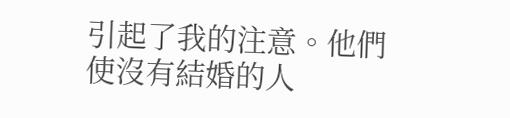引起了我的注意。他們使沒有結婚的人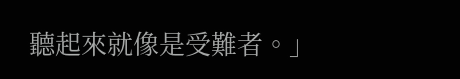聽起來就像是受難者。」